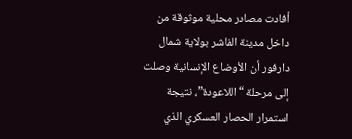أفادت مصادر محلية موثوقة من داخل مدينة الفاشر بولاية شمال دارفور أن الأوضاع الإنسانية وصلت إلى مرحلة “اللاعودة”، نتيجة استمرار الحصار العسكري الذي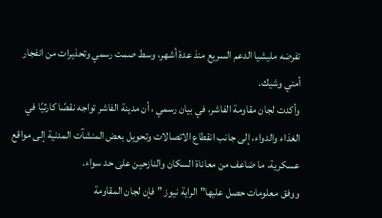تفرضه مليشيا الدعم السريع منذ عدة أشهر، وسط صمت رسمي وتحذيرات من انفجار أمني وشيك.
وأكدت لجان مقاومة الفاشر، في بيان رسمي ، أن مدينة الفاشر تواجه نقصًا كارثيًا في الغذاء والدواء، إلى جانب انقطاع الاتصالات وتحويل بعض المنشآت المدنية إلى مواقع عسكرية، ما ضاعف من معاناة السكان والنازحين على حد سواء.
ووفق معلومات حصل عليها” الراية نيوز ” فإن لجان المقاومة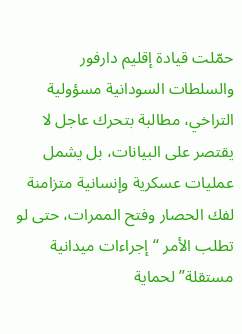حمّلت قيادة إقليم دارفور والسلطات السودانية مسؤولية التراخي، مطالبة بتحرك عاجل لا يقتصر على البيانات، بل يشمل عمليات عسكرية وإنسانية متزامنة لفك الحصار وفتح الممرات، حتى لو تطلب الأمر “إجراءات ميدانية مستقلة” لحماية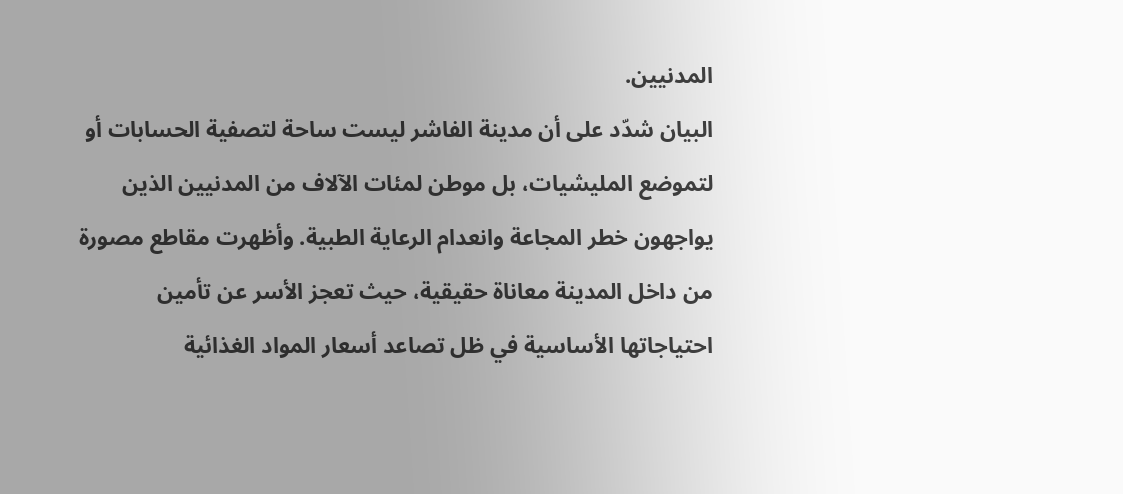المدنيين.
البيان شدّد على أن مدينة الفاشر ليست ساحة لتصفية الحسابات أو لتموضع المليشيات، بل موطن لمئات الآلاف من المدنيين الذين يواجهون خطر المجاعة وانعدام الرعاية الطبية. وأظهرت مقاطع مصورة من داخل المدينة معاناة حقيقية، حيث تعجز الأسر عن تأمين احتياجاتها الأساسية في ظل تصاعد أسعار المواد الغذائية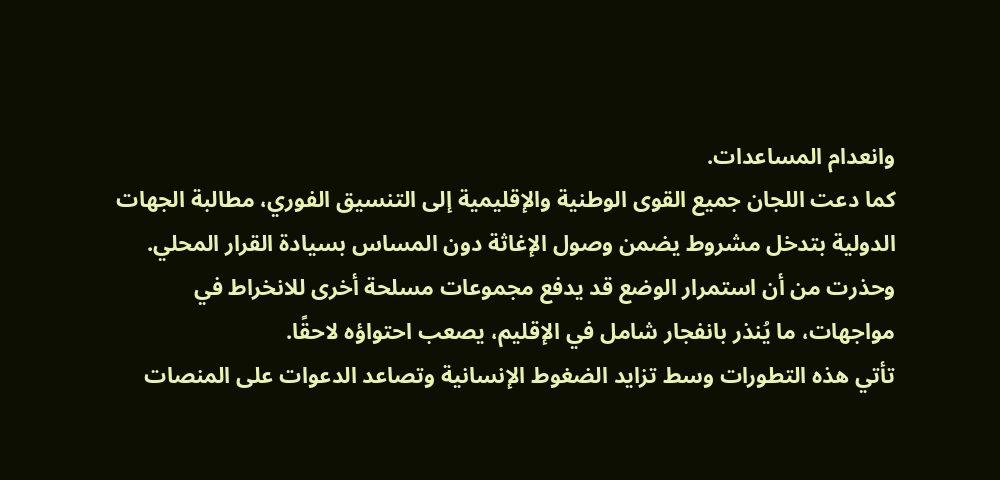وانعدام المساعدات.
كما دعت اللجان جميع القوى الوطنية والإقليمية إلى التنسيق الفوري، مطالبة الجهات الدولية بتدخل مشروط يضمن وصول الإغاثة دون المساس بسيادة القرار المحلي. وحذرت من أن استمرار الوضع قد يدفع مجموعات مسلحة أخرى للانخراط في مواجهات، ما يُنذر بانفجار شامل في الإقليم، يصعب احتواؤه لاحقًا.
تأتي هذه التطورات وسط تزايد الضغوط الإنسانية وتصاعد الدعوات على المنصات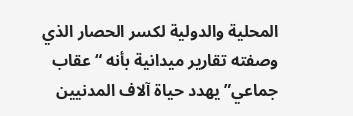المحلية والدولية لكسر الحصار الذي وصفته تقارير ميدانية بأنه “عقاب جماعي” يهدد حياة آلاف المدنيين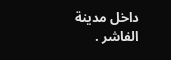داخل مدينة الفاشر .